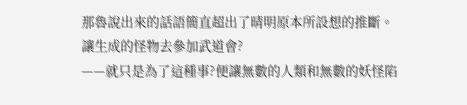那魯說出來的話語簡直超出了晴明原本所設想的推斷。
讓生成的怪物去參加武道會?
——就只是為了這種事?便讓無數的人類和無數的妖怪陷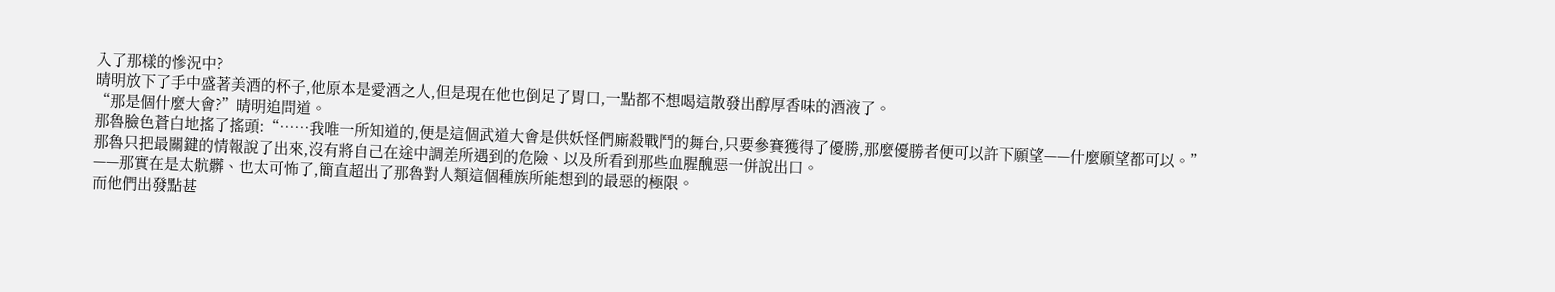入了那樣的慘況中?
晴明放下了手中盛著美酒的杯子,他原本是愛酒之人,但是現在他也倒足了胃口,一點都不想喝這散發出醇厚香味的酒液了。
“那是個什麼大會?”晴明追問道。
那魯臉色蒼白地搖了搖頭:“……我唯一所知道的,便是這個武道大會是供妖怪們廝殺戰鬥的舞台,只要參賽獲得了優勝,那麼優勝者便可以許下願望——什麼願望都可以。”
那魯只把最關鍵的情報說了出來,沒有將自己在途中調差所遇到的危險、以及所看到那些血腥醜惡一併說出口。
——那實在是太骯髒、也太可怖了,簡直超出了那魯對人類這個種族所能想到的最惡的極限。
而他們出發點甚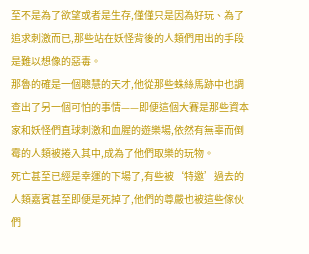至不是為了欲望或者是生存,僅僅只是因為好玩、為了追求刺激而已,那些站在妖怪背後的人類們用出的手段是難以想像的惡毒。
那魯的確是一個聰慧的天才,他從那些蛛絲馬跡中也調查出了另一個可怕的事情——即便這個大賽是那些資本家和妖怪們直球刺激和血腥的遊樂場,依然有無辜而倒霉的人類被捲入其中,成為了他們取樂的玩物。
死亡甚至已經是幸運的下場了,有些被‘特邀’過去的人類嘉賓甚至即便是死掉了,他們的尊嚴也被這些傢伙們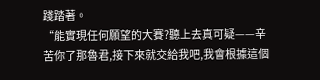踐踏著。
“能實現任何願望的大賽?聽上去真可疑——辛苦你了那魯君,接下來就交給我吧,我會根據這個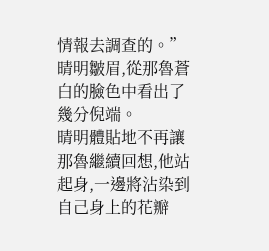情報去調查的。”晴明皺眉,從那魯蒼白的臉色中看出了幾分倪端。
晴明體貼地不再讓那魯繼續回想,他站起身,一邊將沾染到自己身上的花瓣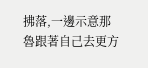拂落,一邊示意那魯跟著自己去更方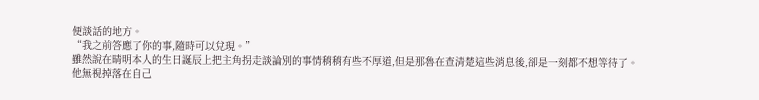便談話的地方。
“我之前答應了你的事,隨時可以兌現。”
雖然說在晴明本人的生日誕辰上把主角拐走談論別的事情稍稍有些不厚道,但是那魯在查清楚這些消息後,卻是一刻都不想等待了。
他無視掉落在自己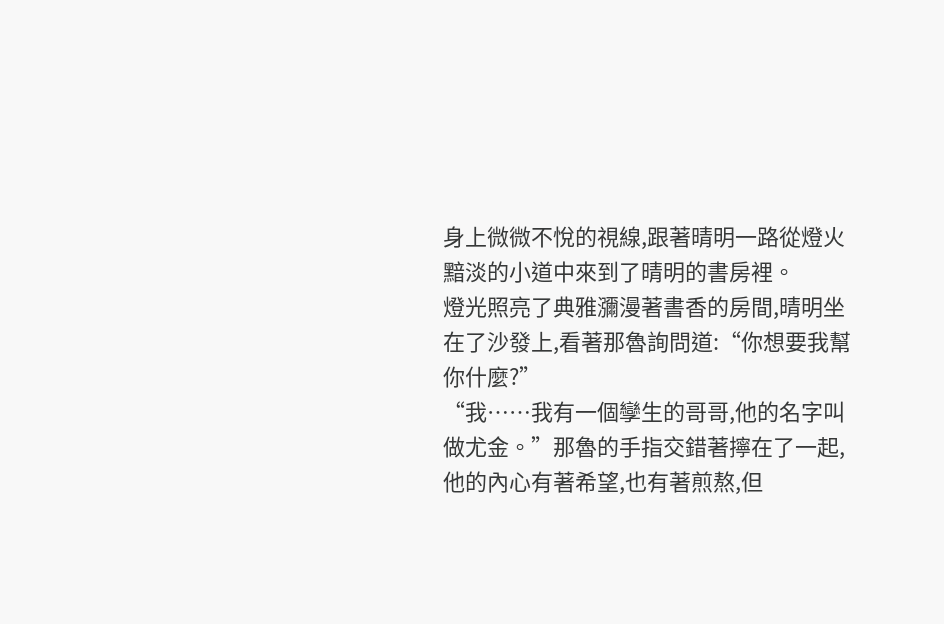身上微微不悅的視線,跟著晴明一路從燈火黯淡的小道中來到了晴明的書房裡。
燈光照亮了典雅瀰漫著書香的房間,晴明坐在了沙發上,看著那魯詢問道:“你想要我幫你什麼?”
“我……我有一個孿生的哥哥,他的名字叫做尤金。”那魯的手指交錯著擰在了一起,他的內心有著希望,也有著煎熬,但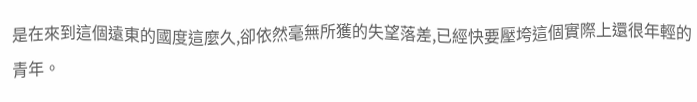是在來到這個遠東的國度這麼久,卻依然毫無所獲的失望落差,已經快要壓垮這個實際上還很年輕的青年。